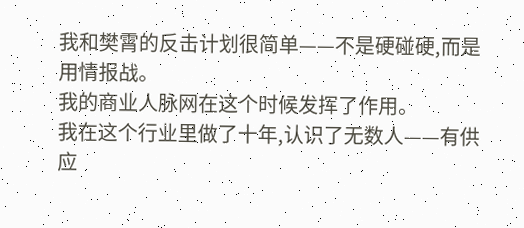我和樊霄的反击计划很简单——不是硬碰硬,而是用情报战。
我的商业人脉网在这个时候发挥了作用。
我在这个行业里做了十年,认识了无数人——有供应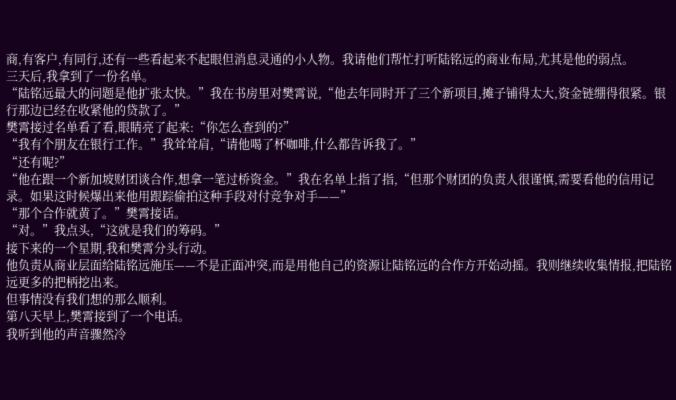商,有客户,有同行,还有一些看起来不起眼但消息灵通的小人物。我请他们帮忙打听陆铭远的商业布局,尤其是他的弱点。
三天后,我拿到了一份名单。
“陆铭远最大的问题是他扩张太快。”我在书房里对樊霄说,“他去年同时开了三个新项目,摊子铺得太大,资金链绷得很紧。银行那边已经在收紧他的贷款了。”
樊霄接过名单看了看,眼睛亮了起来:“你怎么查到的?”
“我有个朋友在银行工作。”我耸耸肩,“请他喝了杯咖啡,什么都告诉我了。”
“还有呢?”
“他在跟一个新加坡财团谈合作,想拿一笔过桥资金。”我在名单上指了指,“但那个财团的负责人很谨慎,需要看他的信用记录。如果这时候爆出来他用跟踪偷拍这种手段对付竞争对手——”
“那个合作就黄了。”樊霄接话。
“对。”我点头,“这就是我们的筹码。”
接下来的一个星期,我和樊霄分头行动。
他负责从商业层面给陆铭远施压——不是正面冲突,而是用他自己的资源让陆铭远的合作方开始动摇。我则继续收集情报,把陆铭远更多的把柄挖出来。
但事情没有我们想的那么顺利。
第八天早上,樊霄接到了一个电话。
我听到他的声音骤然冷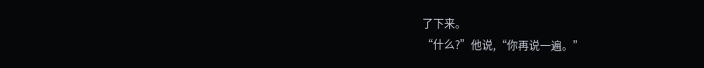了下来。
“什么?”他说,“你再说一遍。”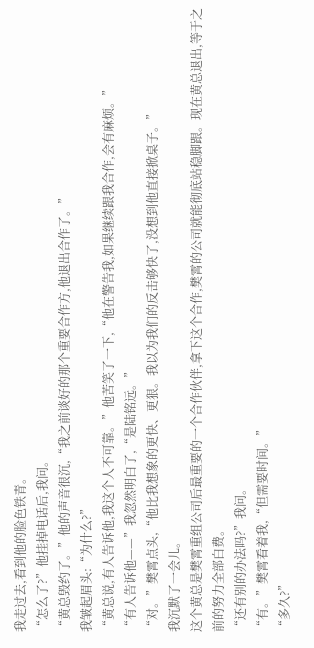我走过去,看到他的脸色铁青。
“怎么了?”他挂掉电话后,我问。
“黄总毁约了。”他的声音很沉,“我之前谈好的那个重要合作方,他退出合作了。”
我皱起眉头:“为什么?”
“黄总说,有人告诉他,我这个人不可靠。”他苦笑了一下,“他在警告我,如果继续跟我合作,会有麻烦。”
“有人告诉他——”我忽然明白了,“是陆铭远。”
“对。”樊霄点头,“他比我想象的更快、更狠。我以为我们的反击够快了,没想到他直接掀桌子。”
我沉默了一会儿。
这个黄总是樊霄重组公司后最重要的一个合作伙伴,拿下这个合作,樊霄的公司就能彻底站稳脚跟。现在黄总退出,等于之前的努力全部白费。
“还有别的办法吗?”我问。
“有。”樊霄看着我,“但需要时间。”
“多久?”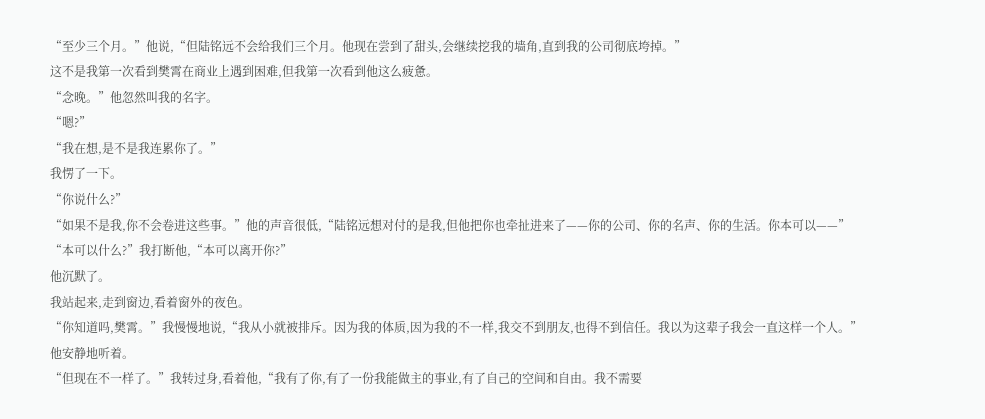“至少三个月。”他说,“但陆铭远不会给我们三个月。他现在尝到了甜头,会继续挖我的墙角,直到我的公司彻底垮掉。”
这不是我第一次看到樊霄在商业上遇到困难,但我第一次看到他这么疲惫。
“念晚。”他忽然叫我的名字。
“嗯?”
“我在想,是不是我连累你了。”
我愣了一下。
“你说什么?”
“如果不是我,你不会卷进这些事。”他的声音很低,“陆铭远想对付的是我,但他把你也牵扯进来了——你的公司、你的名声、你的生活。你本可以——”
“本可以什么?”我打断他,“本可以离开你?”
他沉默了。
我站起来,走到窗边,看着窗外的夜色。
“你知道吗,樊霄。”我慢慢地说,“我从小就被排斥。因为我的体质,因为我的不一样,我交不到朋友,也得不到信任。我以为这辈子我会一直这样一个人。”
他安静地听着。
“但现在不一样了。”我转过身,看着他,“我有了你,有了一份我能做主的事业,有了自己的空间和自由。我不需要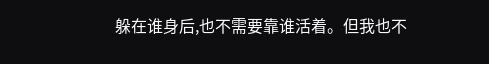躲在谁身后,也不需要靠谁活着。但我也不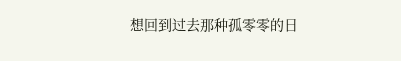想回到过去那种孤零零的日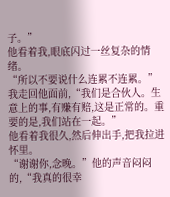子。”
他看着我,眼底闪过一丝复杂的情绪。
“所以不要说什么连累不连累。”我走回他面前,“我们是合伙人。生意上的事,有赚有赔,这是正常的。重要的是,我们站在一起。”
他看着我很久,然后伸出手,把我拉进怀里。
“谢谢你,念晚。”他的声音闷闷的,“我真的很幸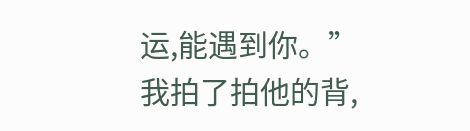运,能遇到你。”
我拍了拍他的背,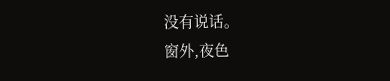没有说话。
窗外,夜色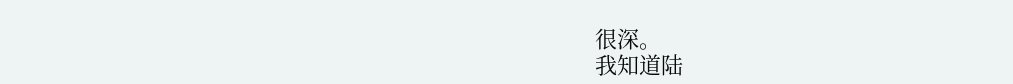很深。
我知道陆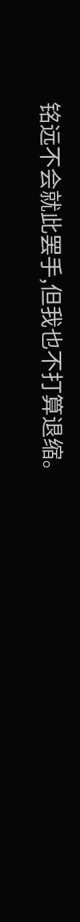铭远不会就此罢手,但我也不打算退缩。